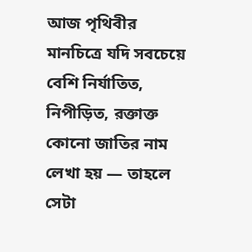আজ পৃথিবীর মানচিত্রে যদি সবচেয়ে বেশি নির্যাতিত, নিপীড়িত, রক্তাক্ত কোনো জাতির নাম লেখা হয় — তাহলে সেটা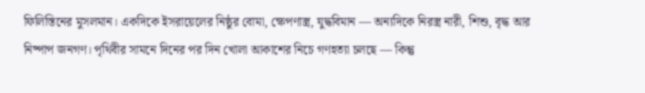ফিলিস্তিনের মুসলমান। একদিকে ইসরায়েলের নিষ্ঠুর বোমা, ক্ষেপণাস্ত্র, যুদ্ধবিমান — অন্যদিকে নিরস্ত্র নারী, শিশু, বৃদ্ধ আর নিষ্পাপ জনগণ। পৃথিবীর সামনে দিনের পর দিন খোলা আকাশের নিচে গণহত্যা চলছে — কিন্তু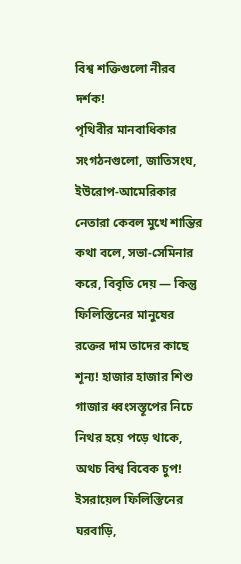বিশ্ব শক্তিগুলো নীরব দর্শক!
পৃথিবীর মানবাধিকার সংগঠনগুলো, জাতিসংঘ, ইউরোপ-আমেরিকার নেতারা কেবল মুখে শান্তির কথা বলে, সভা-সেমিনার করে, বিবৃতি দেয় — কিন্তু ফিলিস্তিনের মানুষের রক্তের দাম তাদের কাছে শূন্য! হাজার হাজার শিশু গাজার ধ্বংসস্তূপের নিচে নিথর হয়ে পড়ে থাকে, অথচ বিশ্ব বিবেক চুপ!
ইসরায়েল ফিলিস্তিনের ঘরবাড়ি,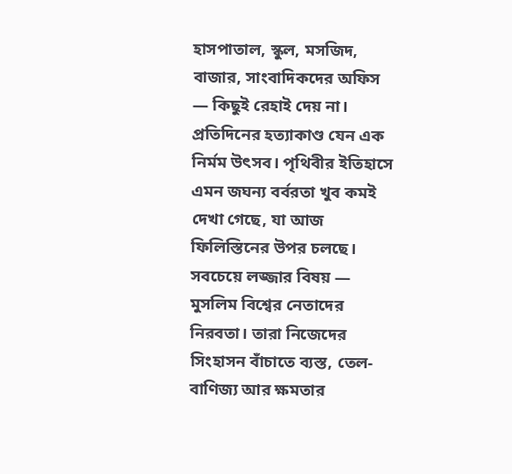হাসপাতাল, স্কুল, মসজিদ, বাজার, সাংবাদিকদের অফিস — কিছুই রেহাই দেয় না। প্রতিদিনের হত্যাকাণ্ড যেন এক নির্মম উৎসব। পৃথিবীর ইতিহাসে এমন জঘন্য বর্বরতা খুব কমই দেখা গেছে, যা আজ ফিলিস্তিনের উপর চলছে।
সবচেয়ে লজ্জার বিষয় — মুসলিম বিশ্বের নেতাদের নিরবতা। তারা নিজেদের সিংহাসন বাঁচাতে ব্যস্ত, তেল-বাণিজ্য আর ক্ষমতার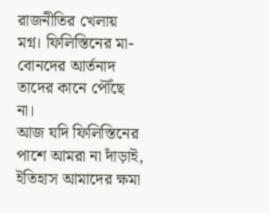রাজনীতির খেলায় মগ্ন। ফিলিস্তিনের মা-বোনদের আর্তনাদ তাদের কানে পৌঁছে না।
আজ যদি ফিলিস্তিনের পাশে আমরা না দাঁড়াই, ইতিহাস আমাদের ক্ষমা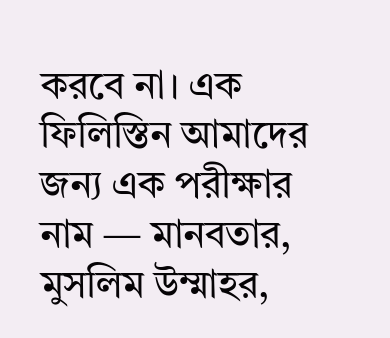করবে না। এক ফিলিস্তিন আমাদের জন্য এক পরীক্ষার নাম — মানবতার, মুসলিম উম্মাহর,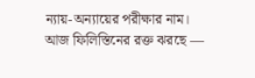ন্যায়-অন্যায়ের পরীক্ষার নাম।
আজ ফিলিস্তিনের রক্ত ঝরছে —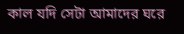কাল যদি সেটা আমাদের ঘরে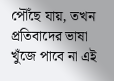পৌঁছে যায়, তখন প্রতিবাদের ভাষা খুঁজে পাবে না এই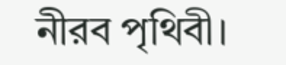নীরব পৃথিবী।